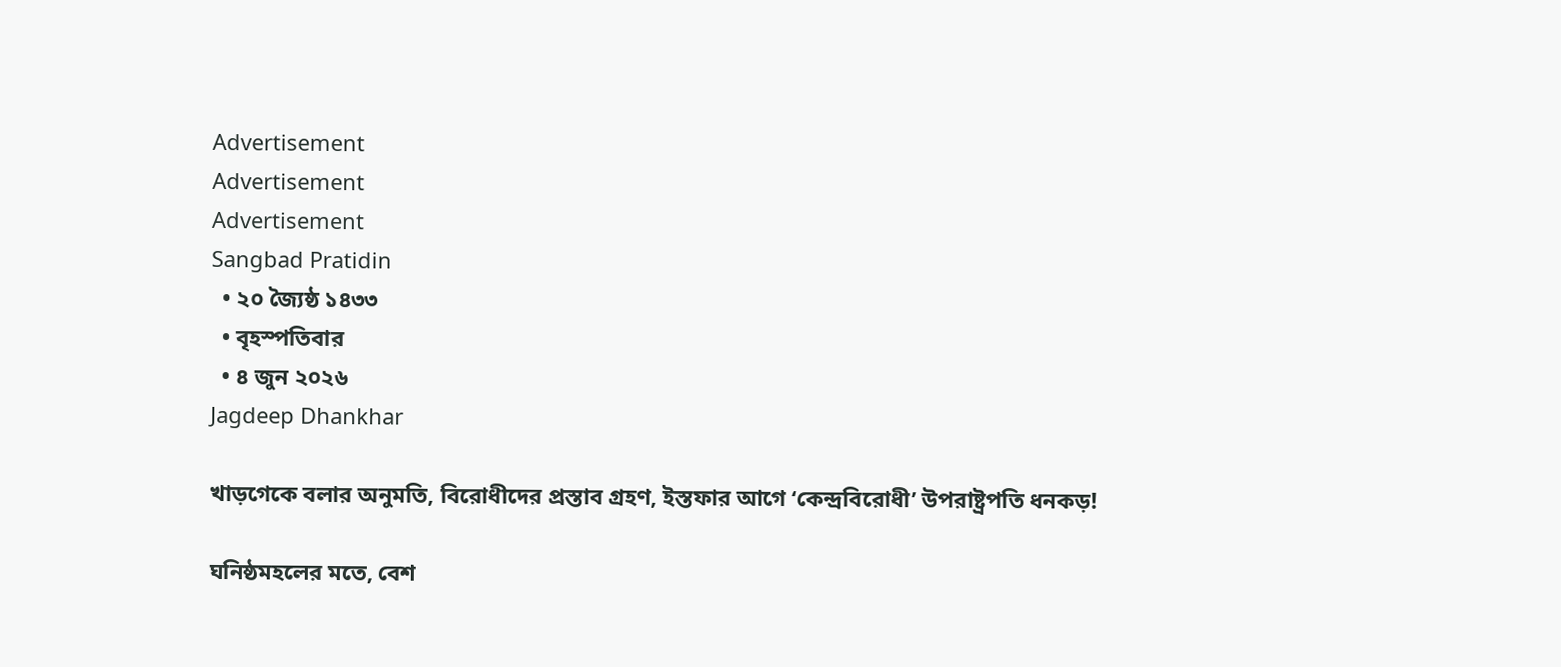Advertisement
Advertisement
Advertisement
Sangbad Pratidin
  • ২০ জ্যৈষ্ঠ ১৪৩৩
  • বৃহস্পতিবার
  • ৪ জুন ২০২৬
Jagdeep Dhankhar

খাড়গেকে বলার অনুমতি, বিরোধীদের প্রস্তাব গ্রহণ, ইস্তফার আগে ‘কেন্দ্রবিরোধী’ উপরাষ্ট্রপতি ধনকড়!

ঘনিষ্ঠমহলের মতে, বেশ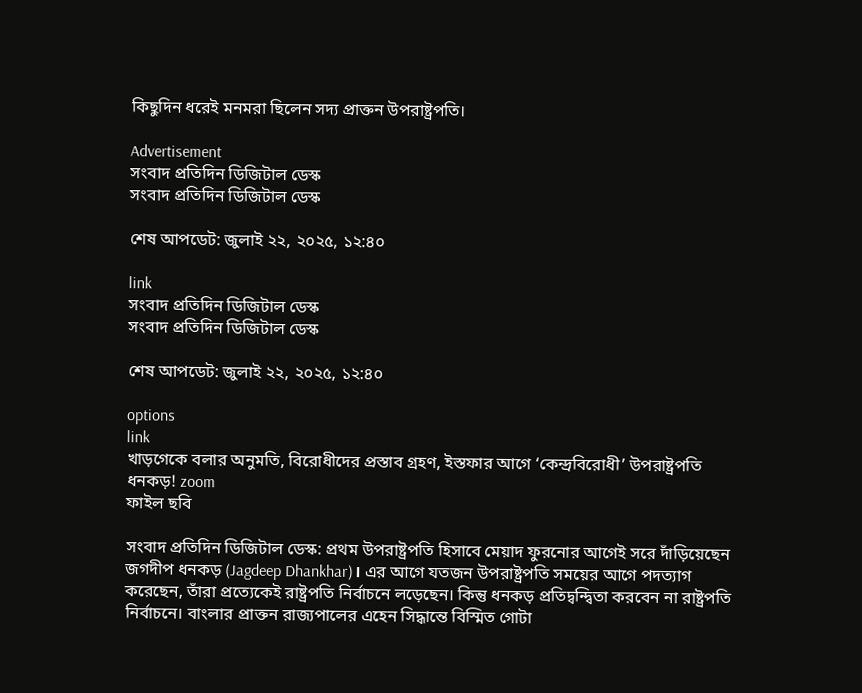কিছুদিন ধরেই মনমরা ছিলেন সদ্য প্রাক্তন উপরাষ্ট্রপতি।

Advertisement
সংবাদ প্রতিদিন ডিজিটাল ডেস্ক
সংবাদ প্রতিদিন ডিজিটাল ডেস্ক

শেষ আপডেট: জুলাই ২২, ২০২৫, ১২:৪০

link
সংবাদ প্রতিদিন ডিজিটাল ডেস্ক
সংবাদ প্রতিদিন ডিজিটাল ডেস্ক

শেষ আপডেট: জুলাই ২২, ২০২৫, ১২:৪০

options
link
খাড়গেকে বলার অনুমতি, বিরোধীদের প্রস্তাব গ্রহণ, ইস্তফার আগে ‘কেন্দ্রবিরোধী’ উপরাষ্ট্রপতি ধনকড়! zoom
ফাইল ছবি

সংবাদ প্রতিদিন ডিজিটাল ডেস্ক: প্রথম উপরাষ্ট্রপতি হিসাবে মেয়াদ ফুরনোর আগেই সরে দাঁড়িয়েছেন জগদীপ ধনকড় (Jagdeep Dhankhar)। এর আগে যতজন উপরাষ্ট্রপতি সময়ের আগে পদত্যাগ করেছেন, তাঁরা প্রত্যেকেই রাষ্ট্রপতি নির্বাচনে লড়েছেন। কিন্তু ধনকড় প্রতিদ্বন্দ্বিতা করবেন না রাষ্ট্রপতি নির্বাচনে। বাংলার প্রাক্তন রাজ্যপালের এহেন সিদ্ধান্তে বিস্মিত গোটা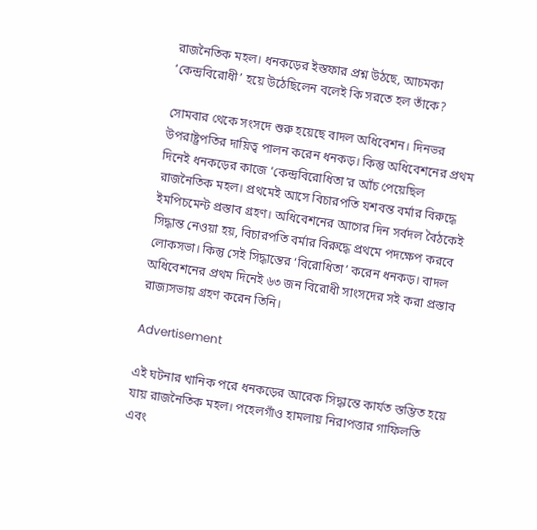রাজনৈতিক মহল। ধনকড়ের ইস্তফার প্রশ্ন উঠছে, আচমকা ‘কেন্দ্রবিরোধী’ হয়ে উঠেছিলেন বলেই কি সরতে হল তাঁকে?

সোমবার থেকে সংসদে শুরু হয়েছে বাদল অধিবেশন। দিনভর উপরাষ্ট্রপতির দায়িত্ব পালন করেন ধনকড়। কিন্তু অধিবেশনের প্রথম দিনেই ধনকড়ের কাজে ‘কেন্দ্রবিরোধিতা’র আঁচ পেয়েছিল রাজনৈতিক মহল। প্রথমেই আসে বিচারপতি যশবন্ত বর্মার বিরুদ্ধে ইমপিচমেন্ট প্রস্তাব গ্রহণ। অধিবেশনের আগের দিন সর্বদল বৈঠকেই সিদ্ধান্ত নেওয়া হয়, বিচারপতি বর্মার বিরুদ্ধে প্রথমে পদক্ষেপ করবে লোকসভা। কিন্তু সেই সিদ্ধান্তের ‘বিরোধিতা’ করেন ধনকড়। বাদল অধিবেশনের প্রথম দিনেই ৬৩ জন বিরোধী সাংসদের সই করা প্রস্তাব রাজ্যসভায় গ্রহণ করেন তিনি।

Advertisement

এই ঘটনার খানিক পরে ধনকড়ের আরেক সিদ্ধান্তে কার্যত স্তম্ভিত হয়ে যায় রাজনৈতিক মহল। পহেলগাঁও হামলায় নিরাপত্তার গাফিলতি এবং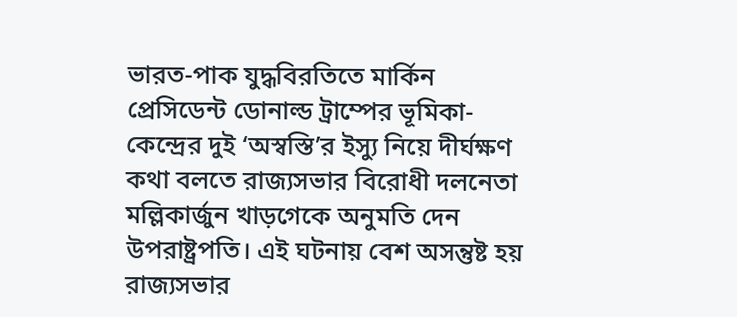ভারত-পাক যুদ্ধবিরতিতে মার্কিন প্রেসিডেন্ট ডোনাল্ড ট্রাম্পের ভূমিকা-কেন্দ্রের দুই ‘অস্বস্তি’র ইস্যু নিয়ে দীর্ঘক্ষণ কথা বলতে রাজ্যসভার বিরোধী দলনেতা মল্লিকার্জুন খাড়গেকে অনুমতি দেন উপরাষ্ট্রপতি। এই ঘটনায় বেশ অসন্তুষ্ট হয় রাজ্যসভার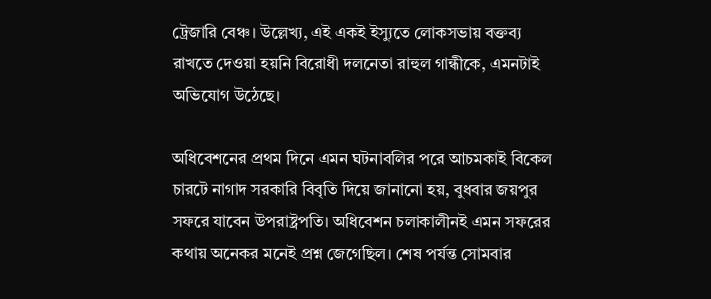ট্রেজারি বেঞ্চ। উল্লেখ্য, এই একই ইস্যুতে লোকসভায় বক্তব্য রাখতে দেওয়া হয়নি বিরোধী দলনেতা রাহুল গান্ধীকে, এমনটাই অভিযোগ উঠেছে।

অধিবেশনের প্রথম দিনে এমন ঘটনাবলির পরে আচমকাই বিকেল চারটে নাগাদ সরকারি বিবৃতি দিয়ে জানানো হয়, বুধবার জয়পুর সফরে যাবেন উপরাষ্ট্রপতি। অধিবেশন চলাকালীনই এমন সফরের কথায় অনেকর মনেই প্রশ্ন জেগেছিল। শেষ পর্যন্ত সোমবার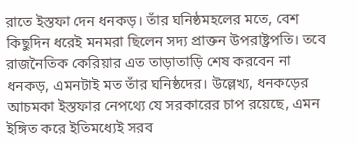রাতে ইস্তফা দেন ধনকড়। তাঁর ঘনিষ্ঠমহলের মতে, বেশ কিছুদিন ধরেই মনমরা ছিলেন সদ্য প্রাক্তন উপরাষ্ট্রপতি। তবে রাজনৈতিক কেরিয়ার এত তাড়াতাড়ি শেষ করবেন না ধনকড়, এমনটাই মত তাঁর ঘনিষ্ঠদের। উল্লেখ্য, ধনকড়ের আচমকা ইস্তফার নেপথ্যে যে সরকারের চাপ রয়েছে, এমন ইঙ্গিত করে ইতিমধ্যেই সরব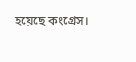হয়েছে কংগ্রেস।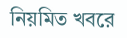নিয়মিত খবরে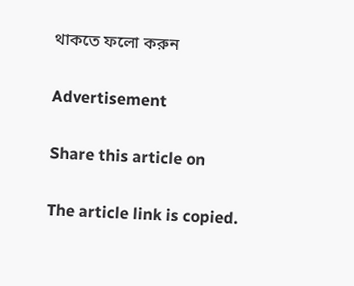থাকতে ফলো করুন

Advertisement

Share this article on

The article link is copied.